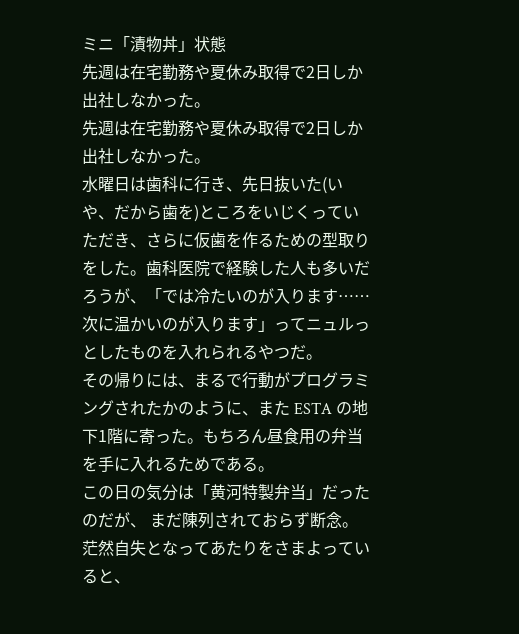ミニ「漬物丼」状態
先週は在宅勤務や夏休み取得で2日しか出社しなかった。
先週は在宅勤務や夏休み取得で2日しか出社しなかった。
水曜日は歯科に行き、先日抜いた(いや、だから歯を)ところをいじくっていただき、さらに仮歯を作るための型取りをした。歯科医院で経験した人も多いだろうが、「では冷たいのが入ります……次に温かいのが入ります」ってニュルっとしたものを入れられるやつだ。
その帰りには、まるで行動がプログラミングされたかのように、また ESTA の地下1階に寄った。もちろん昼食用の弁当を手に入れるためである。
この日の気分は「黄河特製弁当」だったのだが、 まだ陳列されておらず断念。
茫然自失となってあたりをさまよっていると、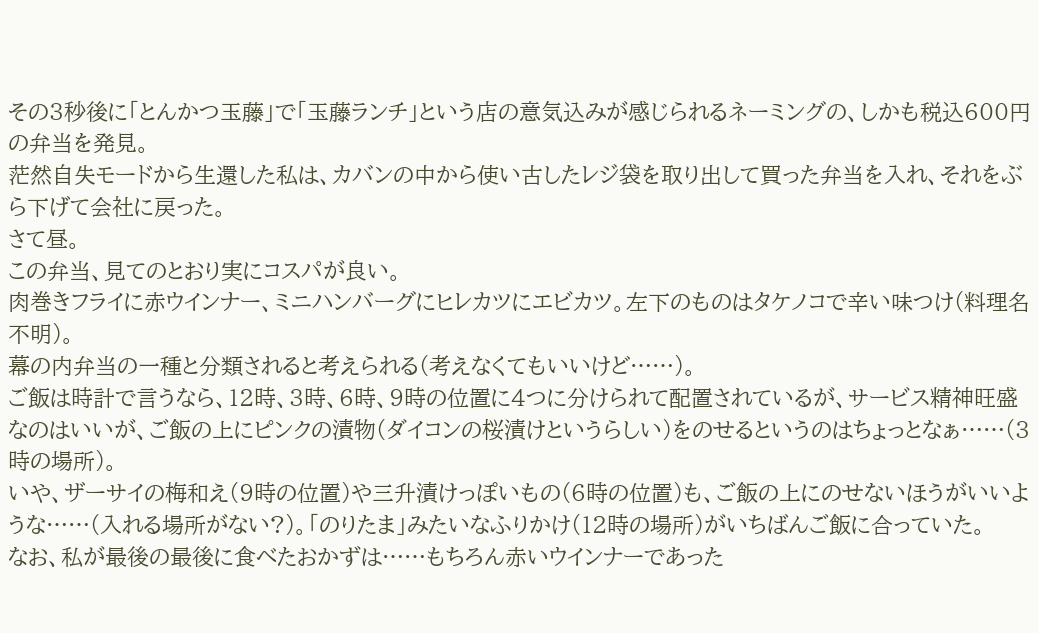その3秒後に「とんかつ玉藤」で「玉藤ランチ」という店の意気込みが感じられるネーミングの、しかも税込600円の弁当を発見。
茫然自失モードから生還した私は、カバンの中から使い古したレジ袋を取り出して買った弁当を入れ、それをぶら下げて会社に戻った。
さて昼。
この弁当、見てのとおり実にコスパが良い。
肉巻きフライに赤ウインナー、ミニハンバーグにヒレカツにエビカツ。左下のものはタケノコで辛い味つけ(料理名不明)。
幕の内弁当の一種と分類されると考えられる(考えなくてもいいけど……)。
ご飯は時計で言うなら、12時、3時、6時、9時の位置に4つに分けられて配置されているが、サービス精神旺盛なのはいいが、ご飯の上にピンクの漬物(ダイコンの桜漬けというらしい)をのせるというのはちょっとなぁ……(3時の場所)。
いや、ザーサイの梅和え(9時の位置)や三升漬けっぽいもの(6時の位置)も、ご飯の上にのせないほうがいいような……(入れる場所がない?)。「のりたま」みたいなふりかけ(12時の場所)がいちばんご飯に合っていた。
なお、私が最後の最後に食べたおかずは……もちろん赤いウインナーであった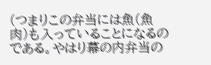(つまりこの弁当には魚(魚肉)も入っていることになるのである。やはり幕の内弁当の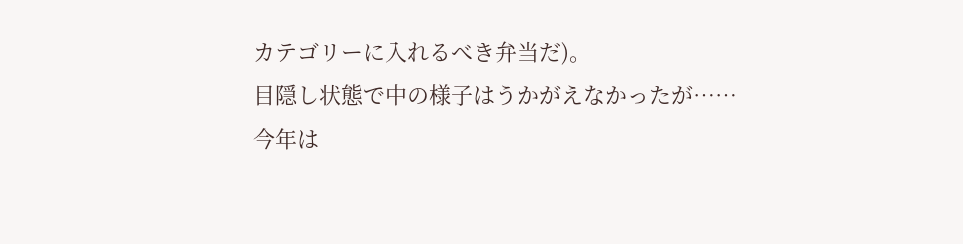カテゴリーに入れるべき弁当だ)。
目隠し状態で中の様子はうかがえなかったが……
今年は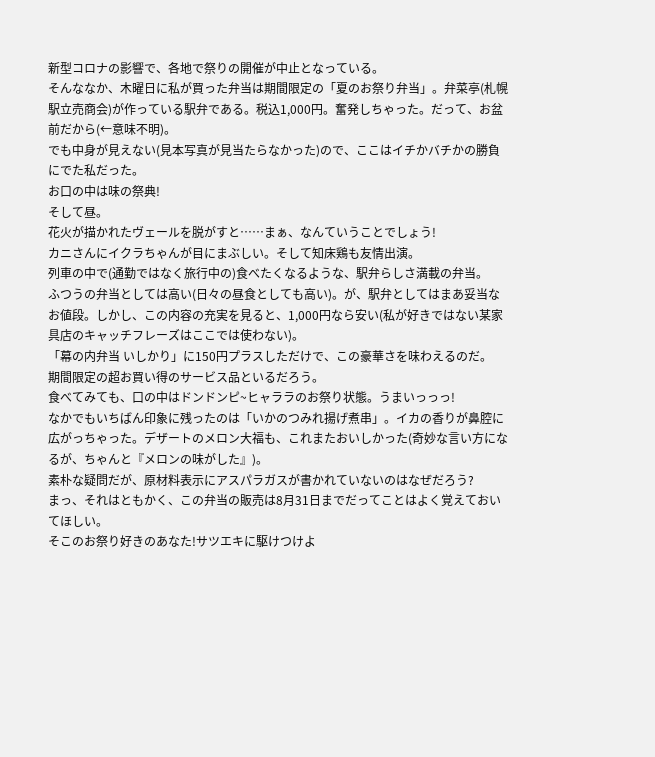新型コロナの影響で、各地で祭りの開催が中止となっている。
そんななか、木曜日に私が買った弁当は期間限定の「夏のお祭り弁当」。弁菜亭(札幌駅立売商会)が作っている駅弁である。税込1,000円。奮発しちゃった。だって、お盆前だから(←意味不明)。
でも中身が見えない(見本写真が見当たらなかった)ので、ここはイチかバチかの勝負にでた私だった。
お口の中は味の祭典!
そして昼。
花火が描かれたヴェールを脱がすと……まぁ、なんていうことでしょう!
カニさんにイクラちゃんが目にまぶしい。そして知床鶏も友情出演。
列車の中で(通勤ではなく旅行中の)食べたくなるような、駅弁らしさ満載の弁当。
ふつうの弁当としては高い(日々の昼食としても高い)。が、駅弁としてはまあ妥当なお値段。しかし、この内容の充実を見ると、1,000円なら安い(私が好きではない某家具店のキャッチフレーズはここでは使わない)。
「幕の内弁当 いしかり」に150円プラスしただけで、この豪華さを味わえるのだ。
期間限定の超お買い得のサービス品といるだろう。
食べてみても、口の中はドンドンピ~ヒャララのお祭り状態。うまいっっっ!
なかでもいちばん印象に残ったのは「いかのつみれ揚げ煮串」。イカの香りが鼻腔に広がっちゃった。デザートのメロン大福も、これまたおいしかった(奇妙な言い方になるが、ちゃんと『メロンの味がした』)。
素朴な疑問だが、原材料表示にアスパラガスが書かれていないのはなぜだろう?
まっ、それはともかく、この弁当の販売は8月31日までだってことはよく覚えておいてほしい。
そこのお祭り好きのあなた!サツエキに駆けつけよ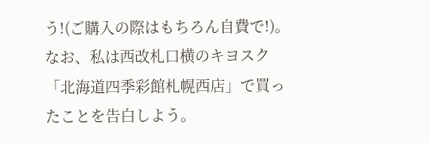う!(ご購入の際はもちろん自費で!)。
なお、私は西改札口横のキヨスク「北海道四季彩館札幌西店」で買ったことを告白しよう。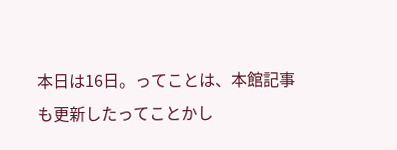本日は16日。ってことは、本館記事も更新したってことかし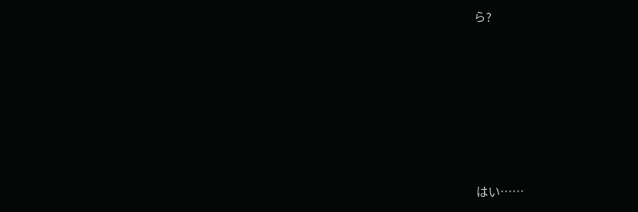ら?









はい……